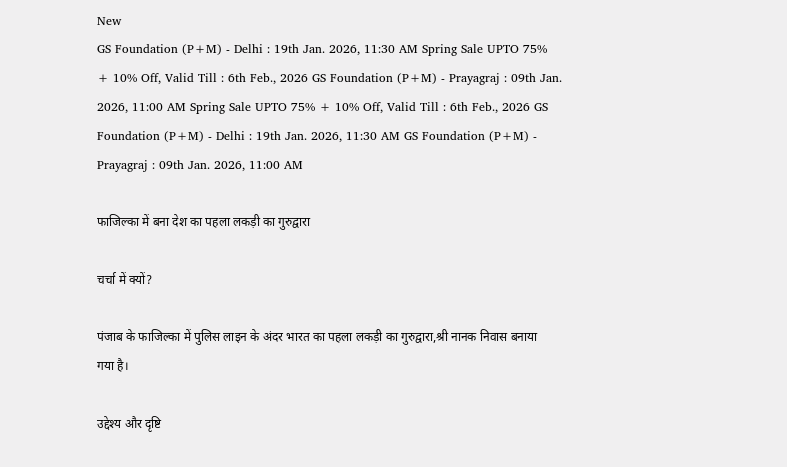New
GS Foundation (P+M) - Delhi : 19th Jan. 2026, 11:30 AM Spring Sale UPTO 75% + 10% Off, Valid Till : 6th Feb., 2026 GS Foundation (P+M) - Prayagraj : 09th Jan. 2026, 11:00 AM Spring Sale UPTO 75% + 10% Off, Valid Till : 6th Feb., 2026 GS Foundation (P+M) - Delhi : 19th Jan. 2026, 11:30 AM GS Foundation (P+M) - Prayagraj : 09th Jan. 2026, 11:00 AM

फाजिल्का में बना देश का पहला लकड़ी का गुरुद्वारा

चर्चा में क्यों?

पंजाब के फाजिल्का में पुलिस लाइन के अंदर भारत का पहला लकड़ी का गुरुद्वारा,श्री नानक निवास बनाया गया है।

उद्देश्य और दृष्टि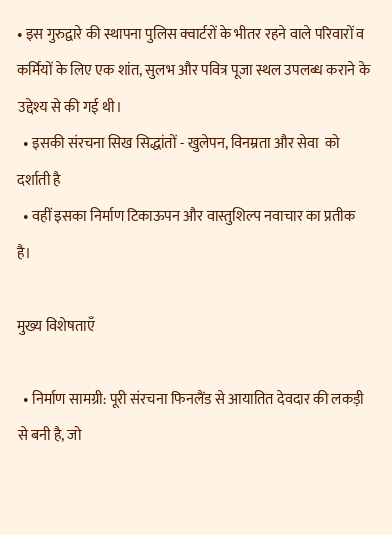• इस गुरुद्वारे की स्थापना पुलिस क्वार्टरों के भीतर रहने वाले परिवारों व कर्मियों के लिए एक शांत, सुलभ और पवित्र पूजा स्थल उपलब्ध कराने के उद्देश्य से की गई थी।
  • इसकी संरचना सिख सिद्धांतों - खुलेपन, विनम्रता और सेवा  को दर्शाती है
  • वहीं इसका निर्माण टिकाऊपन और वास्तुशिल्प नवाचार का प्रतीक है।

मुख्य विशेषताएँ

  • निर्माण सामग्री: पूरी संरचना फिनलैंड से आयातित देवदार की लकड़ी से बनी है, जो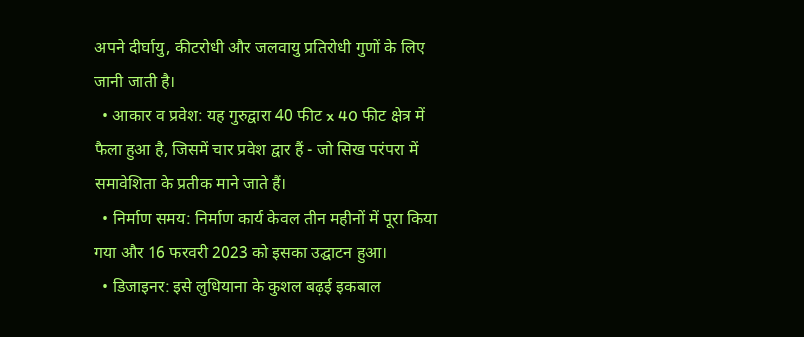अपने दीर्घायु, कीटरोधी और जलवायु प्रतिरोधी गुणों के लिए जानी जाती है।
  • आकार व प्रवेश: यह गुरुद्वारा 40 फीट x 40 फीट क्षेत्र में फैला हुआ है, जिसमें चार प्रवेश द्वार हैं - जो सिख परंपरा में समावेशिता के प्रतीक माने जाते हैं।
  • निर्माण समय: निर्माण कार्य केवल तीन महीनों में पूरा किया गया और 16 फरवरी 2023 को इसका उद्घाटन हुआ।
  • डिजाइनर: इसे लुधियाना के कुशल बढ़ई इकबाल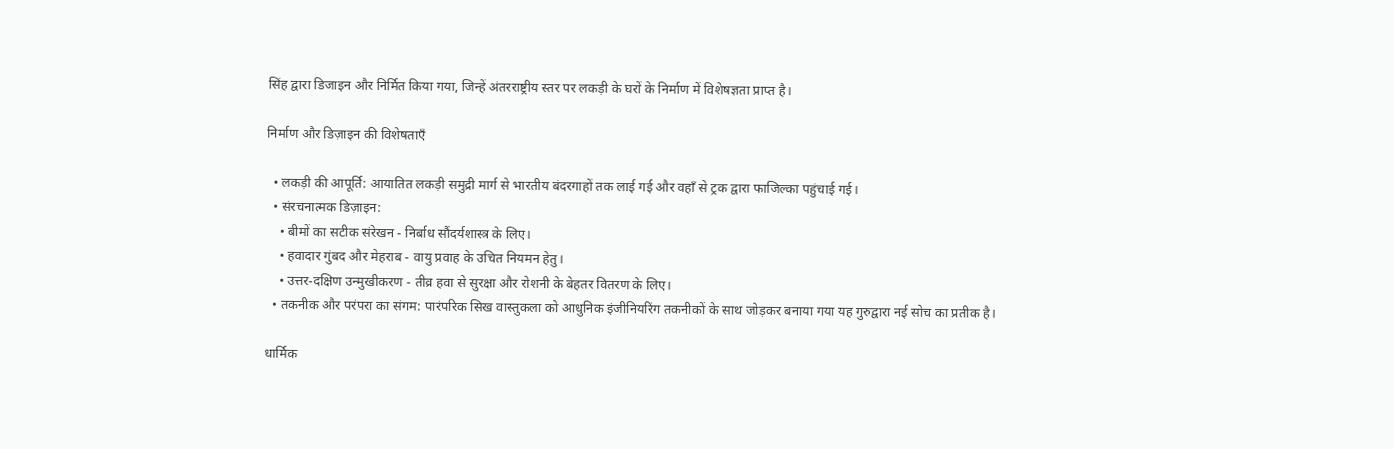सिंह द्वारा डिजाइन और निर्मित किया गया, जिन्हें अंतरराष्ट्रीय स्तर पर लकड़ी के घरों के निर्माण में विशेषज्ञता प्राप्त है।

निर्माण और डिज़ाइन की विशेषताएँ

  • लकड़ी की आपूर्ति: आयातित लकड़ी समुद्री मार्ग से भारतीय बंदरगाहों तक लाई गई और वहाँ से ट्रक द्वारा फाजिल्का पहुंचाई गई।
  • संरचनात्मक डिज़ाइन:
    • बीमों का सटीक संरेखन - निर्बाध सौंदर्यशास्त्र के लिए।
    • हवादार गुंबद और मेहराब - वायु प्रवाह के उचित नियमन हेतु।
    • उत्तर-दक्षिण उन्मुखीकरण - तीव्र हवा से सुरक्षा और रोशनी के बेहतर वितरण के लिए।
  • तकनीक और परंपरा का संगम: पारंपरिक सिख वास्तुकला को आधुनिक इंजीनियरिंग तकनीकों के साथ जोड़कर बनाया गया यह गुरुद्वारा नई सोच का प्रतीक है।

धार्मिक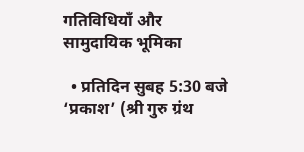गतिविधियाँ और सामुदायिक भूमिका

  • प्रतिदिन सुबह 5:30 बजे ‘प्रकाश’ (श्री गुरु ग्रंथ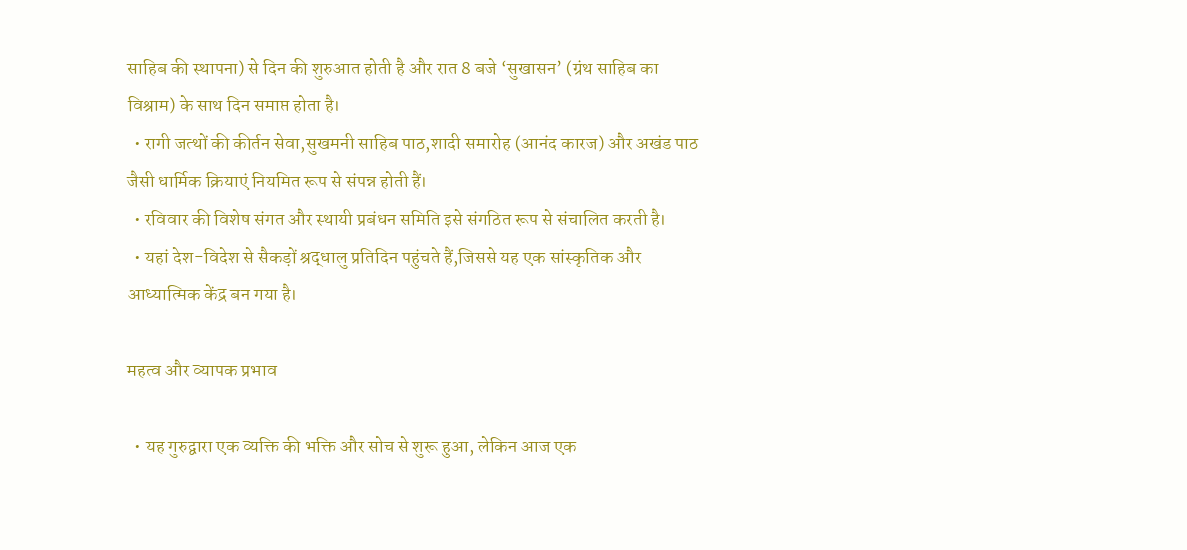साहिब की स्थापना) से दिन की शुरुआत होती है और रात 8 बजे ‘सुखासन’ (ग्रंथ साहिब का विश्राम) के साथ दिन समाप्त होता है।
  • रागी जत्थों की कीर्तन सेवा,सुखमनी साहिब पाठ,शादी समारोह (आनंद कारज) और अखंड पाठ जैसी धार्मिक क्रियाएं नियमित रूप से संपन्न होती हैं।
  • रविवार की विशेष संगत और स्थायी प्रबंधन समिति इसे संगठित रूप से संचालित करती है।
  • यहां देश-विदेश से सैकड़ों श्रद्धालु प्रतिदिन पहुंचते हैं,जिससे यह एक सांस्कृतिक और आध्यात्मिक केंद्र बन गया है।

महत्व और व्यापक प्रभाव

  • यह गुरुद्वारा एक व्यक्ति की भक्ति और सोच से शुरू हुआ, लेकिन आज एक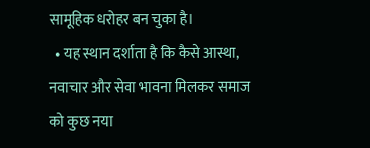सामूहिक धरोहर बन चुका है।
  • यह स्थान दर्शाता है कि कैसे आस्था, नवाचार और सेवा भावना मिलकर समाज को कुछ नया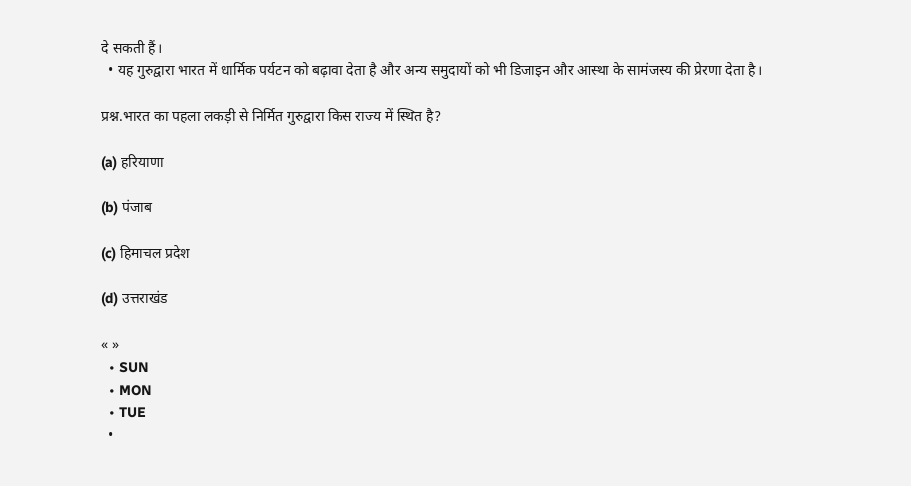दे सकती हैं।
  • यह गुरुद्वारा भारत में धार्मिक पर्यटन को बढ़ावा देता है और अन्य समुदायों को भी डिजाइन और आस्था के सामंजस्य की प्रेरणा देता है।

प्रश्न.भारत का पहला लकड़ी से निर्मित गुरुद्वारा किस राज्य में स्थित है?

(a) हरियाणा

(b) पंजाब

(c) हिमाचल प्रदेश

(d) उत्तराखंड

« »
  • SUN
  • MON
  • TUE
  •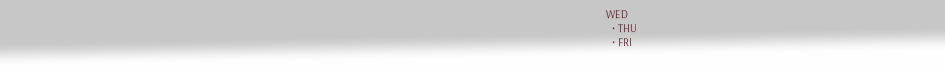WED
  • THU
  • FRI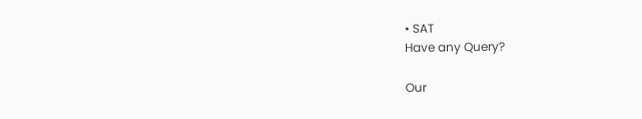• SAT
Have any Query?

Our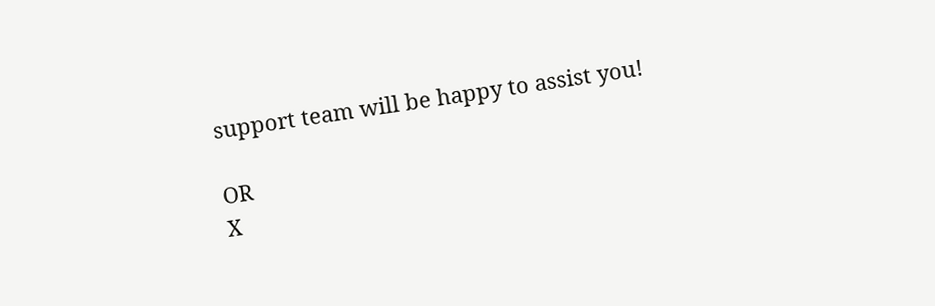support team will be happy to assist you!

OR
X